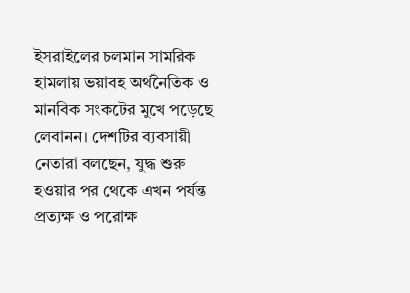ইসরাইলের চলমান সামরিক হামলায় ভয়াবহ অর্থনৈতিক ও মানবিক সংকটের মুখে পড়েছে লেবানন। দেশটির ব্যবসায়ী নেতারা বলছেন, যুদ্ধ শুরু হওয়ার পর থেকে এখন পর্যন্ত প্রত্যক্ষ ও পরোক্ষ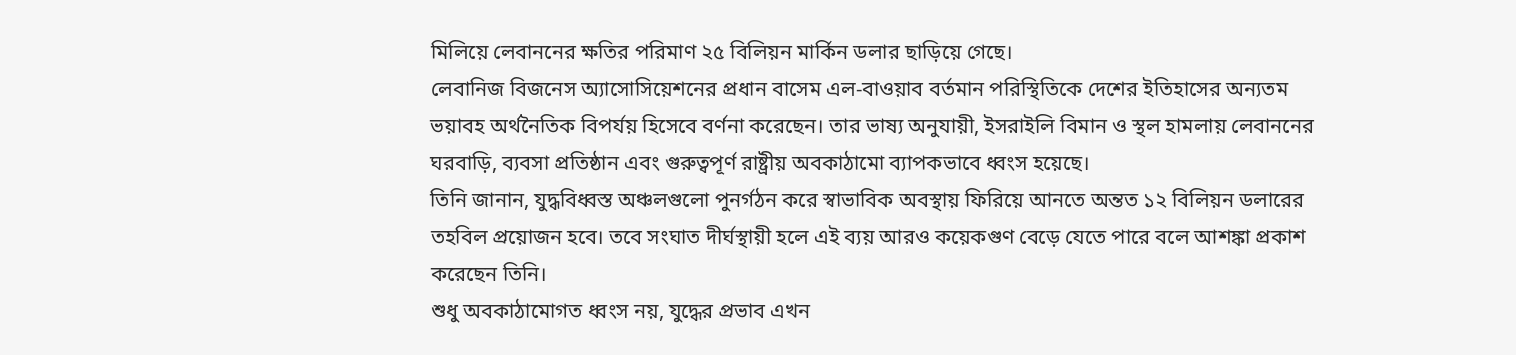মিলিয়ে লেবাননের ক্ষতির পরিমাণ ২৫ বিলিয়ন মার্কিন ডলার ছাড়িয়ে গেছে।
লেবানিজ বিজনেস অ্যাসোসিয়েশনের প্রধান বাসেম এল-বাওয়াব বর্তমান পরিস্থিতিকে দেশের ইতিহাসের অন্যতম ভয়াবহ অর্থনৈতিক বিপর্যয় হিসেবে বর্ণনা করেছেন। তার ভাষ্য অনুযায়ী, ইসরাইলি বিমান ও স্থল হামলায় লেবাননের ঘরবাড়ি, ব্যবসা প্রতিষ্ঠান এবং গুরুত্বপূর্ণ রাষ্ট্রীয় অবকাঠামো ব্যাপকভাবে ধ্বংস হয়েছে।
তিনি জানান, যুদ্ধবিধ্বস্ত অঞ্চলগুলো পুনর্গঠন করে স্বাভাবিক অবস্থায় ফিরিয়ে আনতে অন্তত ১২ বিলিয়ন ডলারের তহবিল প্রয়োজন হবে। তবে সংঘাত দীর্ঘস্থায়ী হলে এই ব্যয় আরও কয়েকগুণ বেড়ে যেতে পারে বলে আশঙ্কা প্রকাশ করেছেন তিনি।
শুধু অবকাঠামোগত ধ্বংস নয়, যুদ্ধের প্রভাব এখন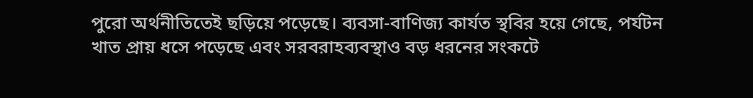পুরো অর্থনীতিতেই ছড়িয়ে পড়েছে। ব্যবসা-বাণিজ্য কার্যত স্থবির হয়ে গেছে, পর্যটন খাত প্রায় ধসে পড়েছে এবং সরবরাহব্যবস্থাও বড় ধরনের সংকটে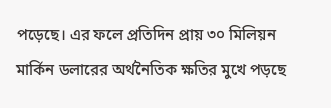পড়েছে। এর ফলে প্রতিদিন প্রায় ৩০ মিলিয়ন মার্কিন ডলারের অর্থনৈতিক ক্ষতির মুখে পড়ছে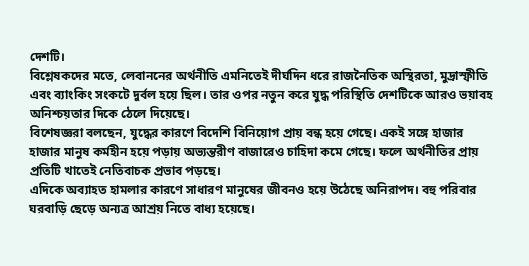দেশটি।
বিশ্লেষকদের মতে, লেবাননের অর্থনীতি এমনিতেই দীর্ঘদিন ধরে রাজনৈতিক অস্থিরতা, মুদ্রাস্ফীতি এবং ব্যাংকিং সংকটে দুর্বল হয়ে ছিল। তার ওপর নতুন করে যুদ্ধ পরিস্থিতি দেশটিকে আরও ভয়াবহ অনিশ্চয়তার দিকে ঠেলে দিয়েছে।
বিশেষজ্ঞরা বলছেন, যুদ্ধের কারণে বিদেশি বিনিয়োগ প্রায় বন্ধ হয়ে গেছে। একই সঙ্গে হাজার হাজার মানুষ কর্মহীন হয়ে পড়ায় অভ্যন্তরীণ বাজারেও চাহিদা কমে গেছে। ফলে অর্থনীতির প্রায় প্রতিটি খাতেই নেতিবাচক প্রভাব পড়ছে।
এদিকে অব্যাহত হামলার কারণে সাধারণ মানুষের জীবনও হয়ে উঠেছে অনিরাপদ। বহু পরিবার ঘরবাড়ি ছেড়ে অন্যত্র আশ্রয় নিতে বাধ্য হয়েছে।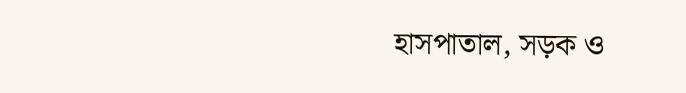হাসপাতাল, সড়ক ও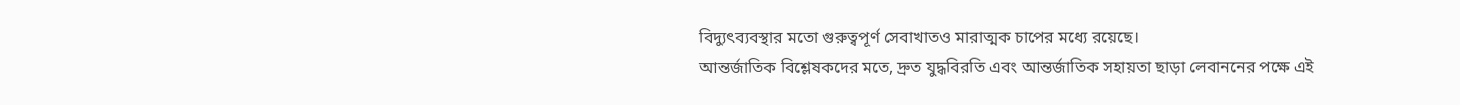বিদ্যুৎব্যবস্থার মতো গুরুত্বপূর্ণ সেবাখাতও মারাত্মক চাপের মধ্যে রয়েছে।
আন্তর্জাতিক বিশ্লেষকদের মতে, দ্রুত যুদ্ধবিরতি এবং আন্তর্জাতিক সহায়তা ছাড়া লেবাননের পক্ষে এই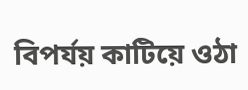বিপর্যয় কাটিয়ে ওঠা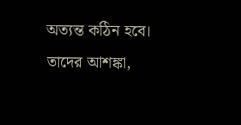অত্যন্ত কঠিন হবে। তাদের আশঙ্কা,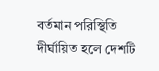বর্তমান পরিস্থিতি দীর্ঘায়িত হলে দেশটি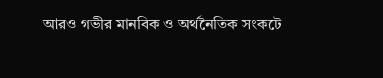আরও গভীর মানবিক ও অর্থনৈতিক সংকটে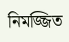নিমজ্জিত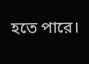হতে পারে।